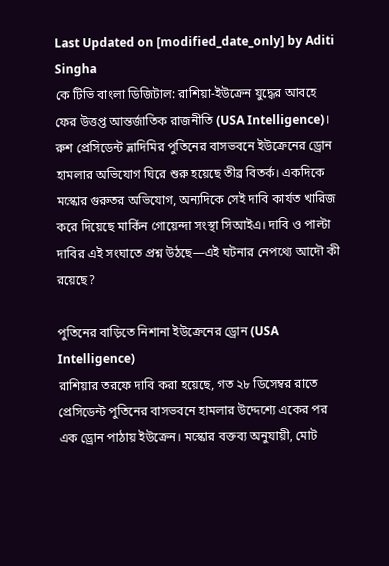Last Updated on [modified_date_only] by Aditi Singha
কে টিভি বাংলা ডিজিটাল: রাশিয়া-ইউক্রেন যুদ্ধের আবহে ফের উত্তপ্ত আন্তর্জাতিক রাজনীতি (USA Intelligence)। রুশ প্রেসিডেন্ট ভ্লাদিমির পুতিনের বাসভবনে ইউক্রেনের ড্রোন হামলার অভিযোগ ঘিরে শুরু হয়েছে তীব্র বিতর্ক। একদিকে মস্কোর গুরুতর অভিযোগ, অন্যদিকে সেই দাবি কার্যত খারিজ করে দিয়েছে মার্কিন গোয়েন্দা সংস্থা সিআইএ। দাবি ও পাল্টা দাবির এই সংঘাতে প্রশ্ন উঠছে—এই ঘটনার নেপথ্যে আদৌ কী রয়েছে?

পুতিনের বাড়িতে নিশানা ইউক্রেনের ড্রোন (USA Intelligence)
রাশিয়ার তরফে দাবি করা হয়েছে, গত ২৮ ডিসেম্বর রাতে প্রেসিডেন্ট পুতিনের বাসভবনে হামলার উদ্দেশ্যে একের পর এক ড্রোন পাঠায় ইউক্রেন। মস্কোর বক্তব্য অনুযায়ী, মোট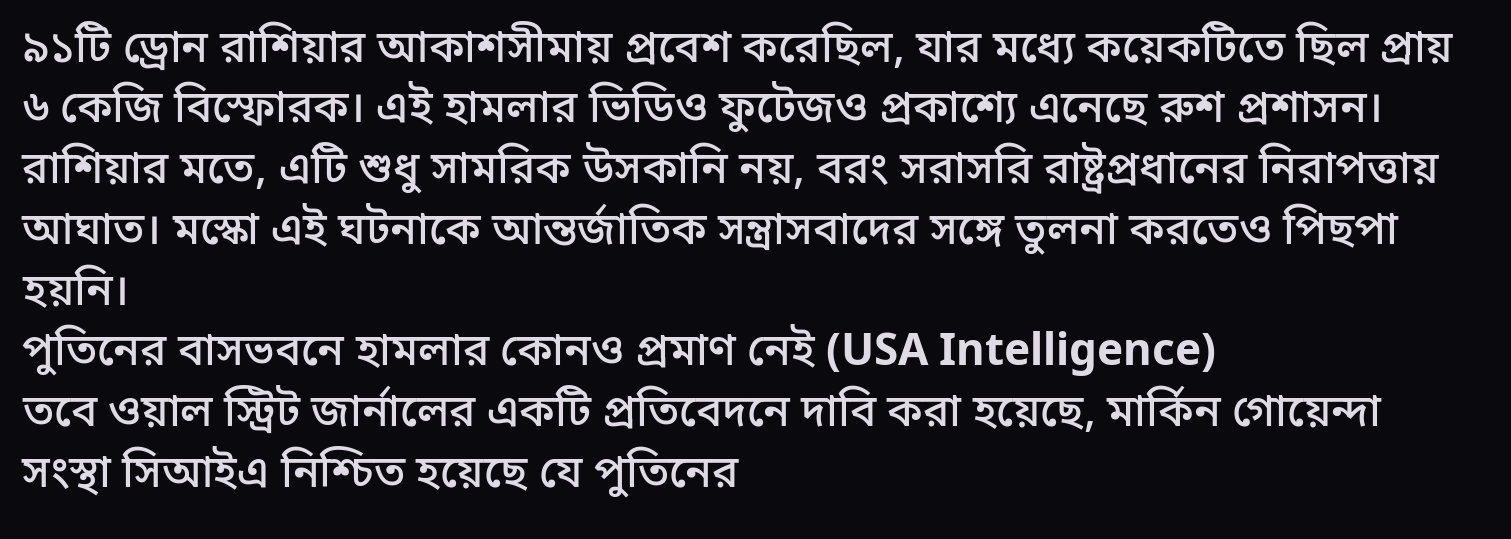৯১টি ড্রোন রাশিয়ার আকাশসীমায় প্রবেশ করেছিল, যার মধ্যে কয়েকটিতে ছিল প্রায় ৬ কেজি বিস্ফোরক। এই হামলার ভিডিও ফুটেজও প্রকাশ্যে এনেছে রুশ প্রশাসন। রাশিয়ার মতে, এটি শুধু সামরিক উসকানি নয়, বরং সরাসরি রাষ্ট্রপ্রধানের নিরাপত্তায় আঘাত। মস্কো এই ঘটনাকে আন্তর্জাতিক সন্ত্রাসবাদের সঙ্গে তুলনা করতেও পিছপা হয়নি।
পুতিনের বাসভবনে হামলার কোনও প্রমাণ নেই (USA Intelligence)
তবে ওয়াল স্ট্রিট জার্নালের একটি প্রতিবেদনে দাবি করা হয়েছে, মার্কিন গোয়েন্দা সংস্থা সিআইএ নিশ্চিত হয়েছে যে পুতিনের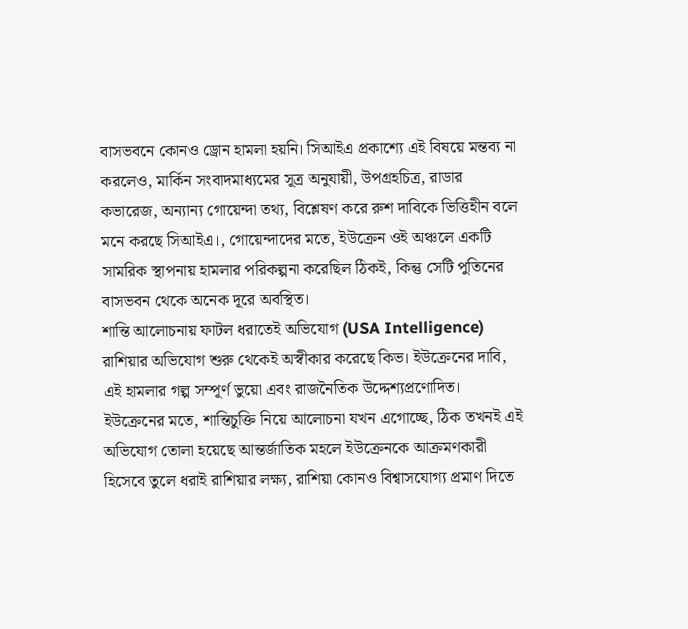বাসভবনে কোনও ড্রোন হামলা হয়নি। সিআইএ প্রকাশ্যে এই বিষয়ে মন্তব্য না করলেও, মার্কিন সংবাদমাধ্যমের সূত্র অনুযায়ী, উপগ্রহচিত্র, রাডার কভারেজ, অন্যান্য গোয়েন্দা তথ্য, বিশ্লেষণ করে রুশ দাবিকে ভিত্তিহীন বলে মনে করছে সিআইএ।, গোয়েন্দাদের মতে, ইউক্রেন ওই অঞ্চলে একটি সামরিক স্থাপনায় হামলার পরিকল্পনা করেছিল ঠিকই, কিন্তু সেটি পুতিনের বাসভবন থেকে অনেক দূরে অবস্থিত।
শান্তি আলোচনায় ফাটল ধরাতেই অভিযোগ (USA Intelligence)
রাশিয়ার অভিযোগ শুরু থেকেই অস্বীকার করেছে কিভ। ইউক্রেনের দাবি, এই হামলার গল্প সম্পূর্ণ ভুয়ো এবং রাজনৈতিক উদ্দেশ্যপ্রণোদিত। ইউক্রেনের মতে, শান্তিচুক্তি নিয়ে আলোচনা যখন এগোচ্ছে, ঠিক তখনই এই অভিযোগ তোলা হয়েছে আন্তর্জাতিক মহলে ইউক্রেনকে আক্রমণকারী হিসেবে তুলে ধরাই রাশিয়ার লক্ষ্য, রাশিয়া কোনও বিশ্বাসযোগ্য প্রমাণ দিতে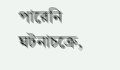পারেনি ঘটনাচক্রে,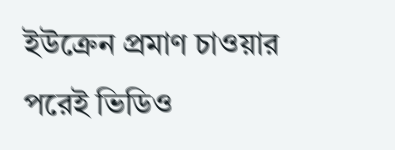ইউক্রেন প্রমাণ চাওয়ার পরেই ভিডিও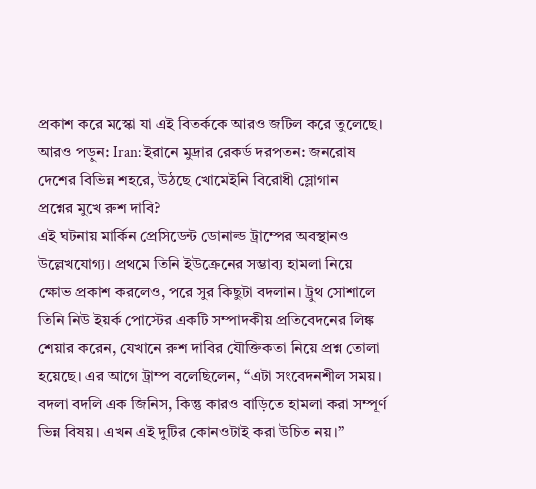প্রকাশ করে মস্কো যা এই বিতর্ককে আরও জটিল করে তুলেছে।
আরও পড়ুন: Iran: ইরানে মুদ্রার রেকর্ড দরপতন: জনরোষ দেশের বিভিন্ন শহরে, উঠছে খোমেইনি বিরোধী স্লোগান
প্রশ্নের মুখে রুশ দাবি?
এই ঘটনায় মার্কিন প্রেসিডেন্ট ডোনাল্ড ট্রাম্পের অবস্থানও উল্লেখযোগ্য। প্রথমে তিনি ইউক্রেনের সম্ভাব্য হামলা নিয়ে ক্ষোভ প্রকাশ করলেও, পরে সুর কিছুটা বদলান। ট্রুথ সোশালে তিনি নিউ ইয়র্ক পোস্টের একটি সম্পাদকীয় প্রতিবেদনের লিঙ্ক শেয়ার করেন, যেখানে রুশ দাবির যৌক্তিকতা নিয়ে প্রশ্ন তোলা হয়েছে। এর আগে ট্রাম্প বলেছিলেন, “এটা সংবেদনশীল সময়। বদলা বদলি এক জিনিস, কিন্তু কারও বাড়িতে হামলা করা সম্পূর্ণ ভিন্ন বিষয়। এখন এই দুটির কোনওটাই করা উচিত নয়।”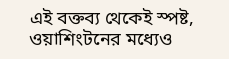এই বক্তব্য থেকেই স্পষ্ট, ওয়াশিংটনের মধ্যেও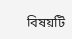বিষয়টি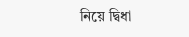নিয়ে দ্বিধা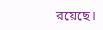রয়েছে।